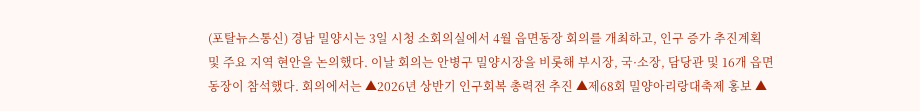(포탈뉴스통신) 경남 밀양시는 3일 시청 소회의실에서 4월 읍면동장 회의를 개최하고, 인구 증가 추진계획 및 주요 지역 현안을 논의했다. 이날 회의는 안병구 밀양시장을 비롯해 부시장, 국·소장, 담당관 및 16개 읍면동장이 참석했다. 회의에서는 ▲2026년 상반기 인구회복 총력전 추진 ▲제68회 밀양아리랑대축제 홍보 ▲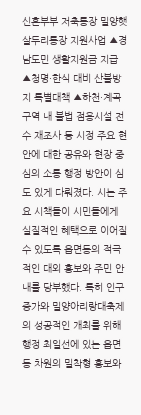신혼부부 저축통장 밀양햇살두리통장 지원사업 ▲경남도민 생활지원금 지급 ▲청명·한식 대비 산불방지 특별대책 ▲하천·계곡 구역 내 불법 점용시설 전수 재조사 등 시정 주요 현안에 대한 공유와 현장 중심의 소통 행정 방안이 심도 있게 다뤄졌다. 시는 주요 시책들이 시민들에게 실질적인 혜택으로 이어질 수 있도록 읍면동의 적극적인 대외 홍보와 주민 안내를 당부했다. 특히 인구 증가와 밀양아리랑대축제의 성공적인 개최를 위해 행정 최일선에 있는 읍면동 차원의 밀착형 홍보와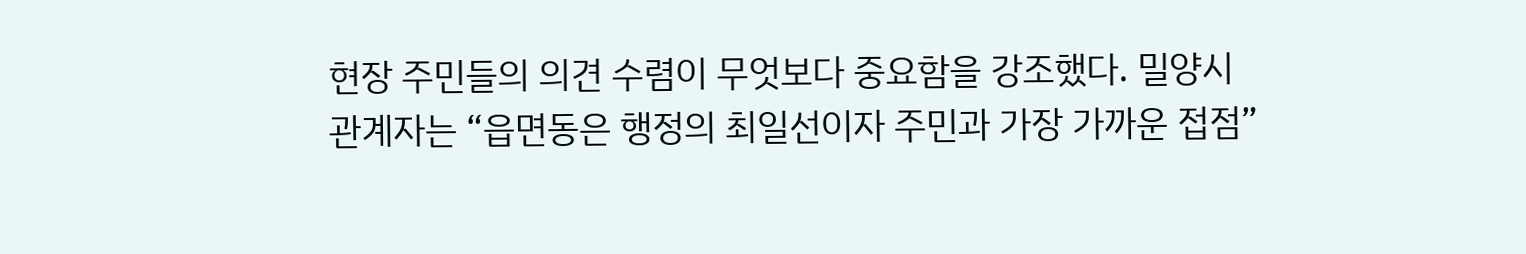현장 주민들의 의견 수렴이 무엇보다 중요함을 강조했다. 밀양시 관계자는 “읍면동은 행정의 최일선이자 주민과 가장 가까운 접점”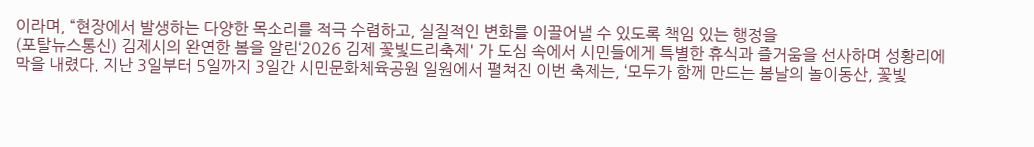이라며, “현장에서 발생하는 다양한 목소리를 적극 수렴하고, 실질적인 변화를 이끌어낼 수 있도록 책임 있는 행정을
(포탈뉴스통신) 김제시의 완연한 봄을 알린‘2026 김제 꽃빛드리축제' 가 도심 속에서 시민들에게 특별한 휴식과 즐거움을 선사하며 성황리에 막을 내렸다. 지난 3일부터 5일까지 3일간 시민문화체육공원 일원에서 펼쳐진 이번 축제는, ‘모두가 함께 만드는 봄날의 놀이동산, 꽃빛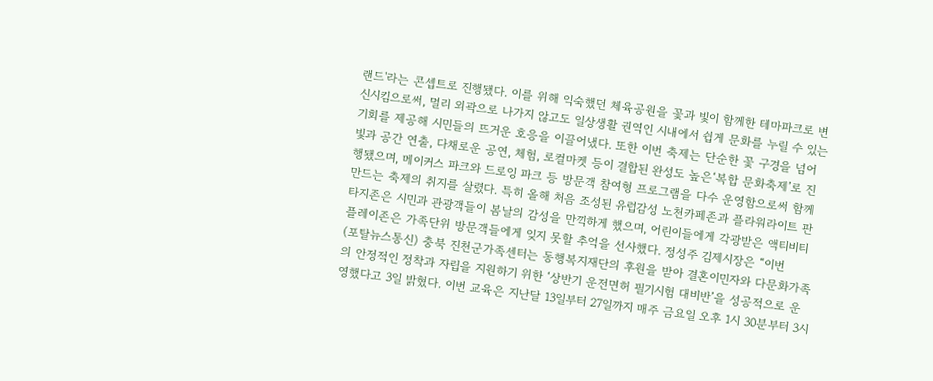랜드'라는 콘셉트로 진행됐다. 이를 위해 익숙했던 체육공원을 꽃과 빛이 함께한 테마파크로 변신시킴으로써, 멀리 외곽으로 나가지 않고도 일상생활 권역인 시내에서 쉽게 문화를 누릴 수 있는 기회를 제공해 시민들의 뜨거운 호응을 이끌어냈다. 또한 이번 축제는 단순한 꽃 구경을 넘어 빛과 공간 연출, 다채로운 공연, 체험, 로컬마켓 등이 결합된 완성도 높은‘복합 문화축제’로 진행됐으며, 메이커스 파크와 드로잉 파크 등 방문객 참여형 프로그램을 다수 운영함으로써 함께 만드는 축제의 취지를 살렸다. 특히 올해 처음 조성된 유럽감성 노천카페존과 플라워라이트 판타지존은 시민과 관광객들이 봄날의 감성을 만끽하게 했으며, 어린이들에게 각광받은 액티비티 플레이존은 가족단위 방문객들에게 잊지 못할 추억을 선사했다. 정성주 김제시장은 “이번
(포탈뉴스통신) 충북 진천군가족센터는 동행복지재단의 후원을 받아 결혼이민자와 다문화가족의 안정적인 정착과 자립을 지원하기 위한 ‘상반기 운전면허 필기시험 대비반’을 성공적으로 운영했다고 3일 밝혔다. 이번 교육은 지난달 13일부터 27일까지 매주 금요일 오후 1시 30분부터 3시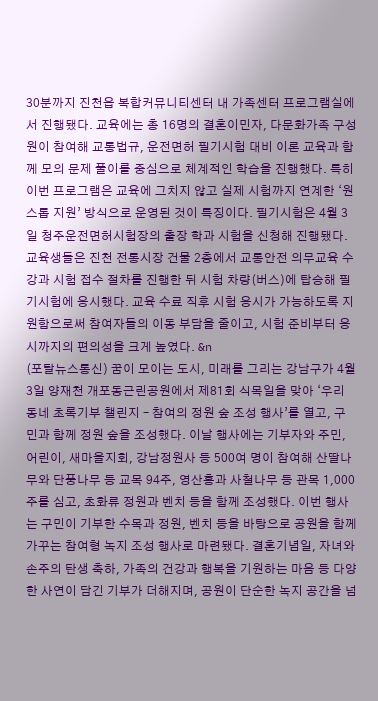30분까지 진천읍 복합커뮤니티센터 내 가족센터 프로그램실에서 진행됐다. 교육에는 총 16명의 결혼이민자, 다문화가족 구성원이 참여해 교통법규, 운전면허 필기시험 대비 이론 교육과 함께 모의 문제 풀이를 중심으로 체계적인 학습을 진행했다. 특히 이번 프로그램은 교육에 그치지 않고 실제 시험까지 연계한 ‘원스톱 지원’ 방식으로 운영된 것이 특징이다. 필기시험은 4월 3일 청주운전면허시험장의 출장 학과 시험을 신청해 진행됐다. 교육생들은 진천 전통시장 건물 2층에서 교통안전 의무교육 수강과 시험 접수 절차를 진행한 뒤 시험 차량(버스)에 탑승해 필기시험에 응시했다. 교육 수료 직후 시험 응시가 가능하도록 지원함으로써 참여자들의 이동 부담을 줄이고, 시험 준비부터 응시까지의 편의성을 크게 높였다. &n
(포탈뉴스통신) 꿈이 모이는 도시, 미래를 그리는 강남구가 4월 3일 양재천 개포동근린공원에서 제81회 식목일을 맞아 ‘우리 동네 초록기부 챌린지 – 참여의 정원 숲 조성 행사’를 열고, 구민과 함께 정원 숲을 조성했다. 이날 행사에는 기부자와 주민, 어린이, 새마을지회, 강남정원사 등 500여 명이 참여해 산딸나무와 단풍나무 등 교목 94주, 영산홍과 사철나무 등 관목 1,000주를 심고, 초화류 정원과 벤치 등을 함께 조성했다. 이번 행사는 구민이 기부한 수목과 정원, 벤치 등을 바탕으로 공원을 함께 가꾸는 참여형 녹지 조성 행사로 마련됐다. 결혼기념일, 자녀와 손주의 탄생 축하, 가족의 건강과 행복을 기원하는 마음 등 다양한 사연이 담긴 기부가 더해지며, 공원이 단순한 녹지 공간을 넘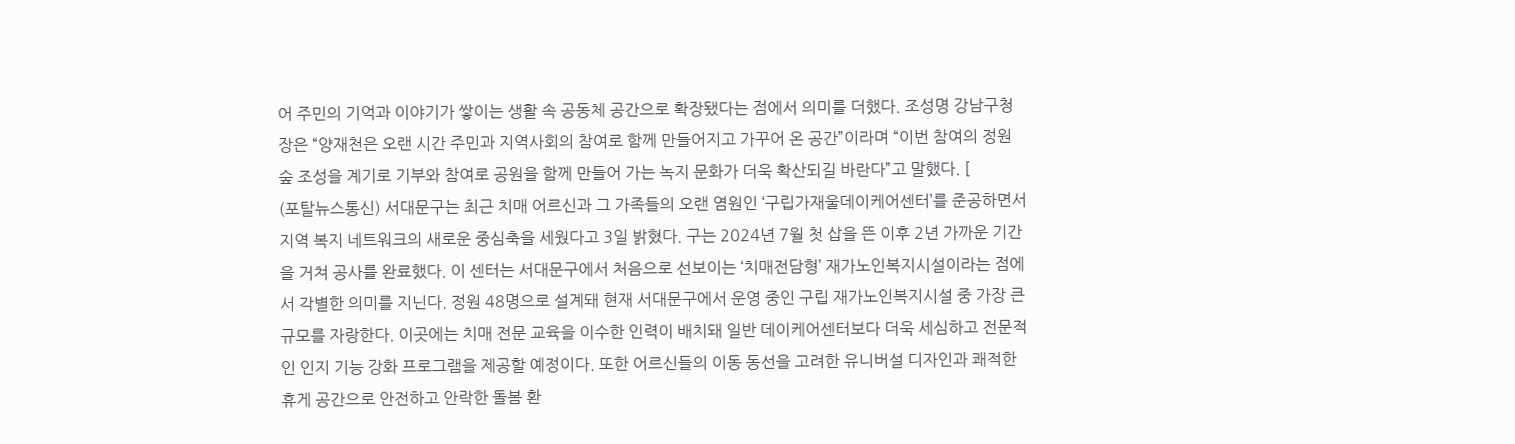어 주민의 기억과 이야기가 쌓이는 생활 속 공동체 공간으로 확장됐다는 점에서 의미를 더했다. 조성명 강남구청장은 “양재천은 오랜 시간 주민과 지역사회의 참여로 함께 만들어지고 가꾸어 온 공간”이라며 “이번 참여의 정원 숲 조성을 계기로 기부와 참여로 공원을 함께 만들어 가는 녹지 문화가 더욱 확산되길 바란다”고 말했다. [
(포탈뉴스통신) 서대문구는 최근 치매 어르신과 그 가족들의 오랜 염원인 ‘구립가재울데이케어센터’를 준공하면서 지역 복지 네트워크의 새로운 중심축을 세웠다고 3일 밝혔다. 구는 2024년 7월 첫 삽을 뜬 이후 2년 가까운 기간을 거쳐 공사를 완료했다. 이 센터는 서대문구에서 처음으로 선보이는 ‘치매전담형’ 재가노인복지시설이라는 점에서 각별한 의미를 지닌다. 정원 48명으로 설계돼 현재 서대문구에서 운영 중인 구립 재가노인복지시설 중 가장 큰 규모를 자랑한다. 이곳에는 치매 전문 교육을 이수한 인력이 배치돼 일반 데이케어센터보다 더욱 세심하고 전문적인 인지 기능 강화 프로그램을 제공할 예정이다. 또한 어르신들의 이동 동선을 고려한 유니버설 디자인과 쾌적한 휴게 공간으로 안전하고 안락한 돌봄 환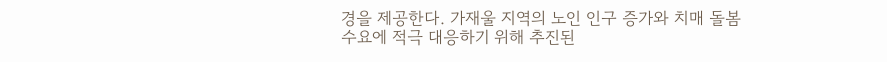경을 제공한다. 가재울 지역의 노인 인구 증가와 치매 돌봄 수요에 적극 대응하기 위해 추진된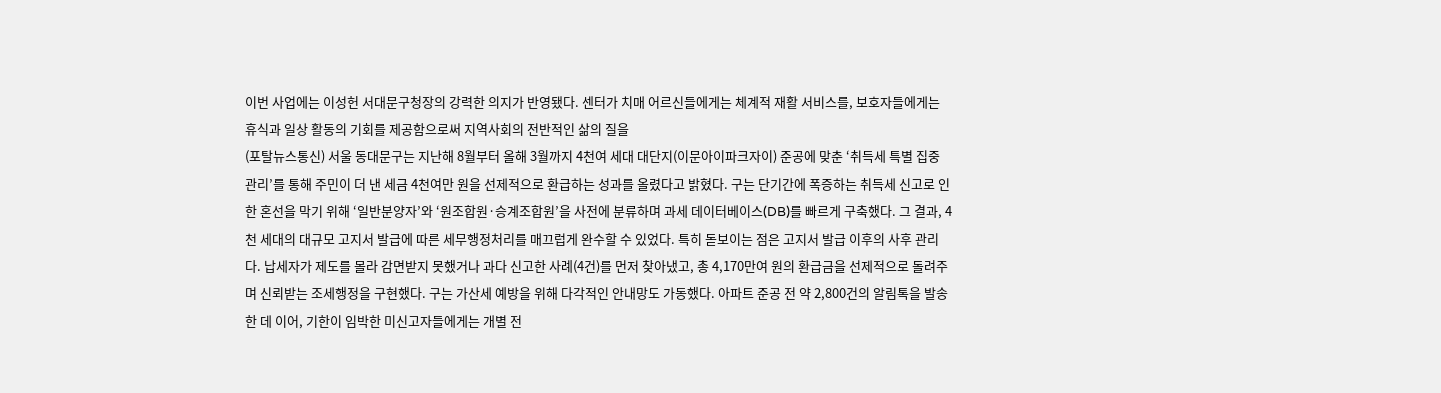이번 사업에는 이성헌 서대문구청장의 강력한 의지가 반영됐다. 센터가 치매 어르신들에게는 체계적 재활 서비스를, 보호자들에게는 휴식과 일상 활동의 기회를 제공함으로써 지역사회의 전반적인 삶의 질을
(포탈뉴스통신) 서울 동대문구는 지난해 8월부터 올해 3월까지 4천여 세대 대단지(이문아이파크자이) 준공에 맞춘 ‘취득세 특별 집중 관리’를 통해 주민이 더 낸 세금 4천여만 원을 선제적으로 환급하는 성과를 올렸다고 밝혔다. 구는 단기간에 폭증하는 취득세 신고로 인한 혼선을 막기 위해 ‘일반분양자’와 ‘원조합원·승계조합원’을 사전에 분류하며 과세 데이터베이스(DB)를 빠르게 구축했다. 그 결과, 4천 세대의 대규모 고지서 발급에 따른 세무행정처리를 매끄럽게 완수할 수 있었다. 특히 돋보이는 점은 고지서 발급 이후의 사후 관리다. 납세자가 제도를 몰라 감면받지 못했거나 과다 신고한 사례(4건)를 먼저 찾아냈고, 총 4,170만여 원의 환급금을 선제적으로 돌려주며 신뢰받는 조세행정을 구현했다. 구는 가산세 예방을 위해 다각적인 안내망도 가동했다. 아파트 준공 전 약 2,800건의 알림톡을 발송한 데 이어, 기한이 임박한 미신고자들에게는 개별 전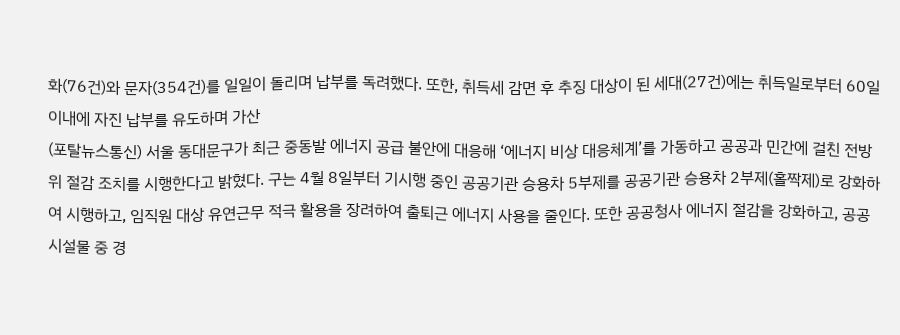화(76건)와 문자(354건)를 일일이 돌리며 납부를 독려했다. 또한, 취득세 감면 후 추징 대상이 된 세대(27건)에는 취득일로부터 60일 이내에 자진 납부를 유도하며 가산
(포탈뉴스통신) 서울 동대문구가 최근 중동발 에너지 공급 불안에 대응해 ‘에너지 비상 대응체계’를 가동하고 공공과 민간에 걸친 전방위 절감 조치를 시행한다고 밝혔다. 구는 4월 8일부터 기시행 중인 공공기관 승용차 5부제를 공공기관 승용차 2부제(홀짝제)로 강화하여 시행하고, 임직원 대상 유연근무 적극 활용을 장려하여 출퇴근 에너지 사용을 줄인다. 또한 공공청사 에너지 절감을 강화하고, 공공시설물 중 경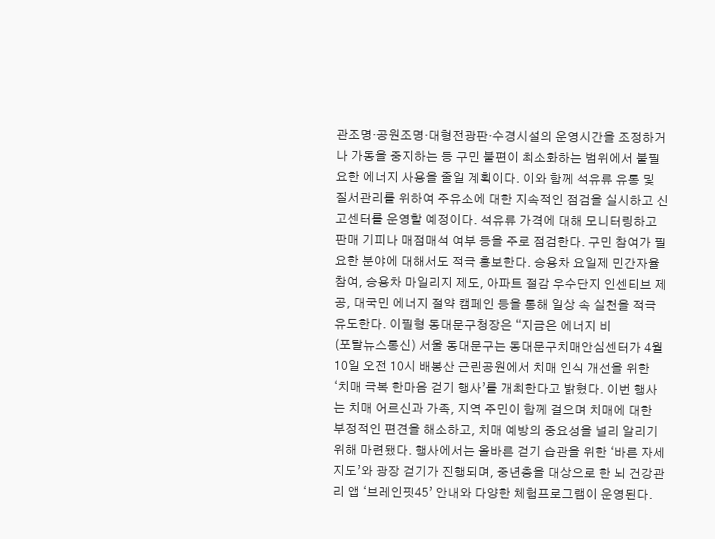관조명·공원조명·대형전광판·수경시설의 운영시간을 조정하거나 가동을 중지하는 등 구민 불편이 최소화하는 범위에서 불필요한 에너지 사용을 줄일 계획이다. 이와 함께 석유류 유통 및 질서관리를 위하여 주유소에 대한 지속적인 점검을 실시하고 신고센터를 운영할 예정이다. 석유류 가격에 대해 모니터링하고 판매 기피나 매점매석 여부 등을 주로 점검한다. 구민 참여가 필요한 분야에 대해서도 적극 홍보한다. 승용차 요일제 민간자율참여, 승용차 마일리지 제도, 아파트 절감 우수단지 인센티브 제공, 대국민 에너지 절약 캠페인 등을 통해 일상 속 실천을 적극 유도한다. 이필형 동대문구청장은 “지금은 에너지 비
(포탈뉴스통신) 서울 동대문구는 동대문구치매안심센터가 4월 10일 오전 10시 배봉산 근린공원에서 치매 인식 개선을 위한 ‘치매 극복 한마음 걷기 행사’를 개최한다고 밝혔다. 이번 행사는 치매 어르신과 가족, 지역 주민이 함께 걸으며 치매에 대한 부정적인 편견을 해소하고, 치매 예방의 중요성을 널리 알리기 위해 마련됐다. 행사에서는 올바른 걷기 습관을 위한 ‘바른 자세 지도’와 광장 걷기가 진행되며, 중년층을 대상으로 한 뇌 건강관리 앱 ‘브레인핏45’ 안내와 다양한 체험프로그램이 운영된다.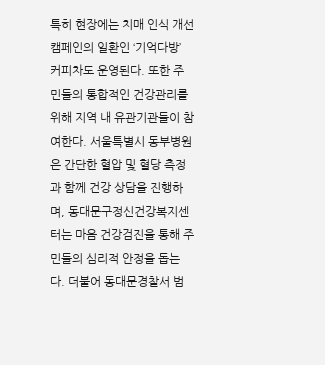특히 현장에는 치매 인식 개선 캠페인의 일환인 ‘기억다방’ 커피차도 운영된다. 또한 주민들의 통합적인 건강관리를 위해 지역 내 유관기관들이 참여한다. 서울특별시 동부병원은 간단한 혈압 및 혈당 측정과 함께 건강 상담을 진행하며, 동대문구정신건강복지센터는 마음 건강검진을 통해 주민들의 심리적 안정을 돕는다. 더불어 동대문경찰서 범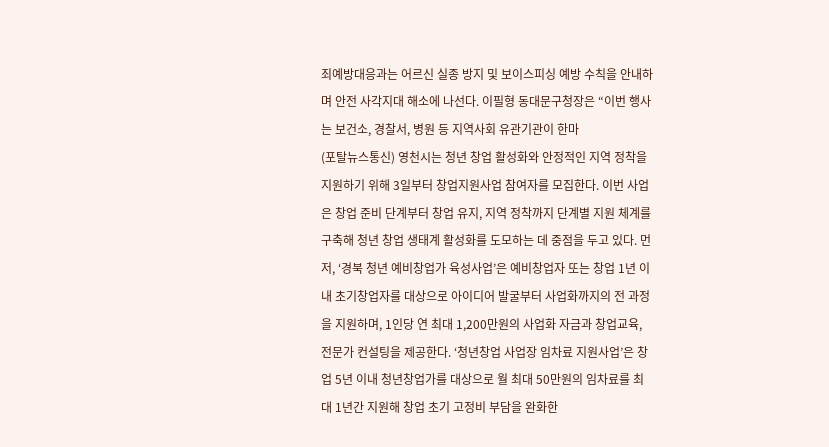죄예방대응과는 어르신 실종 방지 및 보이스피싱 예방 수칙을 안내하며 안전 사각지대 해소에 나선다. 이필형 동대문구청장은 “이번 행사는 보건소, 경찰서, 병원 등 지역사회 유관기관이 한마
(포탈뉴스통신) 영천시는 청년 창업 활성화와 안정적인 지역 정착을 지원하기 위해 3일부터 창업지원사업 참여자를 모집한다. 이번 사업은 창업 준비 단계부터 창업 유지, 지역 정착까지 단계별 지원 체계를 구축해 청년 창업 생태계 활성화를 도모하는 데 중점을 두고 있다. 먼저, ‘경북 청년 예비창업가 육성사업’은 예비창업자 또는 창업 1년 이내 초기창업자를 대상으로 아이디어 발굴부터 사업화까지의 전 과정을 지원하며, 1인당 연 최대 1,200만원의 사업화 자금과 창업교육, 전문가 컨설팅을 제공한다. ‘청년창업 사업장 임차료 지원사업’은 창업 5년 이내 청년창업가를 대상으로 월 최대 50만원의 임차료를 최대 1년간 지원해 창업 초기 고정비 부담을 완화한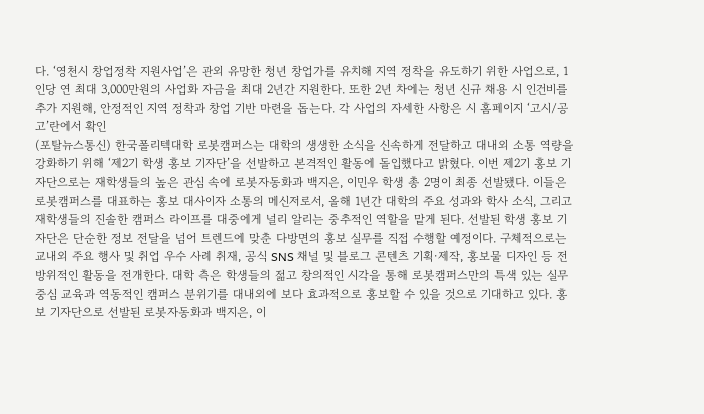다. ‘영천시 창업정착 지원사업’은 관외 유망한 청년 창업가를 유치해 지역 정착을 유도하기 위한 사업으로, 1인당 연 최대 3,000만원의 사업화 자금을 최대 2년간 지원한다. 또한 2년 차에는 청년 신규 채용 시 인건비를 추가 지원해, 안정적인 지역 정착과 창업 기반 마련을 돕는다. 각 사업의 자세한 사항은 시 홈페이지 ‘고시/공고’란에서 확인
(포탈뉴스통신) 한국폴리텍대학 로봇캠퍼스는 대학의 생생한 소식을 신속하게 전달하고 대내외 소통 역량을 강화하기 위해 ‘제2기 학생 홍보 기자단’을 선발하고 본격적인 활동에 돌입했다고 밝혔다. 이번 제2기 홍보 기자단으로는 재학생들의 높은 관심 속에 로봇자동화과 백지은, 이민우 학생 총 2명이 최종 선발됐다. 이들은 로봇캠퍼스를 대표하는 홍보 대사이자 소통의 메신저로서, 올해 1년간 대학의 주요 성과와 학사 소식, 그리고 재학생들의 진솔한 캠퍼스 라이프를 대중에게 널리 알리는 중추적인 역할을 맡게 된다. 선발된 학생 홍보 기자단은 단순한 정보 전달을 넘어 트렌드에 맞춘 다방면의 홍보 실무를 직접 수행할 예정이다. 구체적으로는 교내외 주요 행사 및 취업 우수 사례 취재, 공식 SNS 채널 및 블로그 콘텐츠 기획·제작, 홍보물 디자인 등 전방위적인 활동을 전개한다. 대학 측은 학생들의 젊고 창의적인 시각을 통해 로봇캠퍼스만의 특색 있는 실무 중심 교육과 역동적인 캠퍼스 분위기를 대내외에 보다 효과적으로 홍보할 수 있을 것으로 기대하고 있다. 홍보 기자단으로 선발된 로봇자동화과 백지은, 이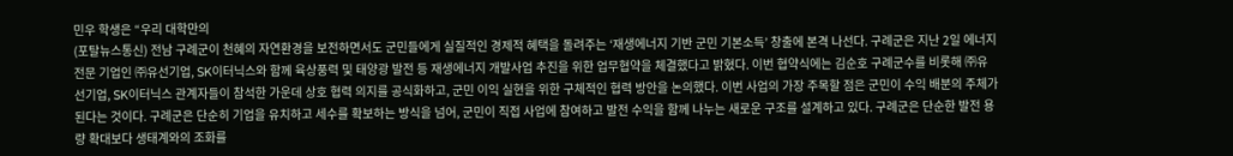민우 학생은 “우리 대학만의
(포탈뉴스통신) 전남 구례군이 천혜의 자연환경을 보전하면서도 군민들에게 실질적인 경제적 혜택을 돌려주는 ‘재생에너지 기반 군민 기본소득’ 창출에 본격 나선다. 구례군은 지난 2일 에너지 전문 기업인 ㈜유선기업, SK이터닉스와 함께 육상풍력 및 태양광 발전 등 재생에너지 개발사업 추진을 위한 업무협약을 체결했다고 밝혔다. 이번 협약식에는 김순호 구례군수를 비롯해 ㈜유선기업, SK이터닉스 관계자들이 참석한 가운데 상호 협력 의지를 공식화하고, 군민 이익 실현을 위한 구체적인 협력 방안을 논의했다. 이번 사업의 가장 주목할 점은 군민이 수익 배분의 주체가 된다는 것이다. 구례군은 단순히 기업을 유치하고 세수를 확보하는 방식을 넘어, 군민이 직접 사업에 참여하고 발전 수익을 함께 나누는 새로운 구조를 설계하고 있다. 구례군은 단순한 발전 용량 확대보다 생태계와의 조화를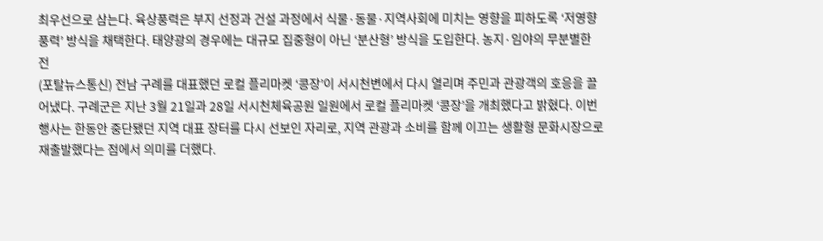최우선으로 삼는다. 육상풍력은 부지 선정과 건설 과정에서 식물·동물·지역사회에 미치는 영향을 피하도록 ‘저영향 풍력’ 방식을 채택한다. 태양광의 경우에는 대규모 집중형이 아닌 ‘분산형’ 방식을 도입한다. 농지·임야의 무분별한 전
(포탈뉴스통신) 전남 구례를 대표했던 로컬 플리마켓 ‘콩장’이 서시천변에서 다시 열리며 주민과 관광객의 호응을 끌어냈다. 구례군은 지난 3월 21일과 28일 서시천체육공원 일원에서 로컬 플리마켓 ‘콩장’을 개최했다고 밝혔다. 이번 행사는 한동안 중단됐던 지역 대표 장터를 다시 선보인 자리로, 지역 관광과 소비를 함께 이끄는 생활형 문화시장으로 재출발했다는 점에서 의미를 더했다.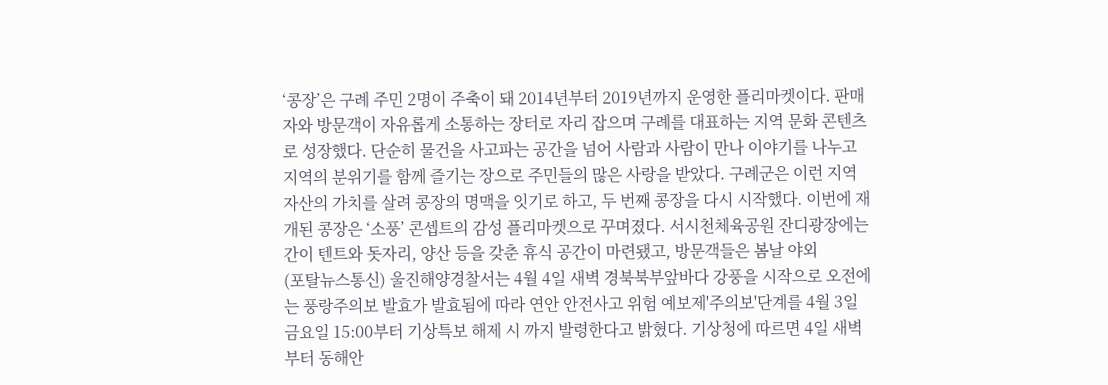‘콩장’은 구례 주민 2명이 주축이 돼 2014년부터 2019년까지 운영한 플리마켓이다. 판매자와 방문객이 자유롭게 소통하는 장터로 자리 잡으며 구례를 대표하는 지역 문화 콘텐츠로 성장했다. 단순히 물건을 사고파는 공간을 넘어 사람과 사람이 만나 이야기를 나누고 지역의 분위기를 함께 즐기는 장으로 주민들의 많은 사랑을 받았다. 구례군은 이런 지역 자산의 가치를 살려 콩장의 명맥을 잇기로 하고, 두 번째 콩장을 다시 시작했다. 이번에 재개된 콩장은 ‘소풍’ 콘셉트의 감성 플리마켓으로 꾸며졌다. 서시천체육공원 잔디광장에는 간이 텐트와 돗자리, 양산 등을 갖춘 휴식 공간이 마련됐고, 방문객들은 봄날 야외
(포탈뉴스통신) 울진해양경찰서는 4월 4일 새벽 경북북부앞바다 강풍을 시작으로 오전에는 풍랑주의보 발효가 발효됨에 따라 연안 안전사고 위험 예보제'주의보'단계를 4월 3일 금요일 15:00부터 기상특보 해제 시 까지 발령한다고 밝혔다. 기상청에 따르면 4일 새벽부터 동해안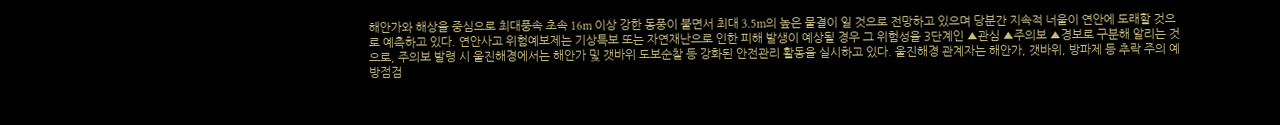해안가와 해상을 중심으로 최대풍속 초속 16m 이상 강한 동풍이 불면서 최대 3.5m의 높은 물결이 일 것으로 전망하고 있으며 당분간 지속적 너울이 연안에 도래할 것으로 예측하고 있다. 연안사고 위험예보제는 기상특보 또는 자연재난으로 인한 피해 발생이 예상될 경우 그 위험성을 3단계인 ▲관심 ▲주의보 ▲경보로 구분해 알리는 것으로, 주의보 발령 시 울진해경에서는 해안가 및 갯바위 도보순찰 등 강화된 안전관리 활동을 실시하고 있다. 울진해경 관계자는 해안가, 갯바위, 방파제 등 추락 주의 예방점검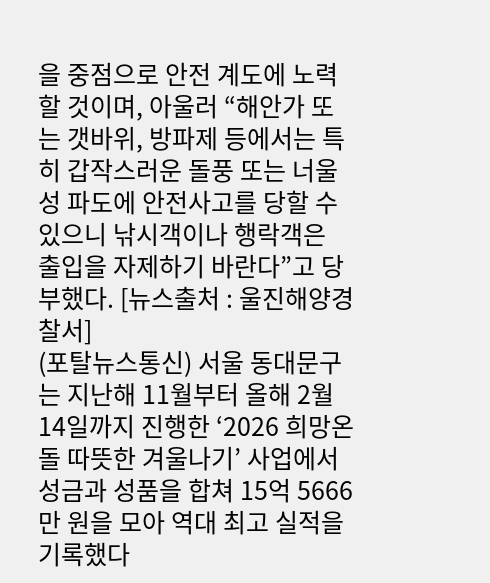을 중점으로 안전 계도에 노력할 것이며, 아울러 “해안가 또는 갯바위, 방파제 등에서는 특히 갑작스러운 돌풍 또는 너울성 파도에 안전사고를 당할 수 있으니 낚시객이나 행락객은 출입을 자제하기 바란다”고 당부했다. [뉴스출처 : 울진해양경찰서]
(포탈뉴스통신) 서울 동대문구는 지난해 11월부터 올해 2월 14일까지 진행한 ‘2026 희망온돌 따뜻한 겨울나기’ 사업에서 성금과 성품을 합쳐 15억 5666만 원을 모아 역대 최고 실적을 기록했다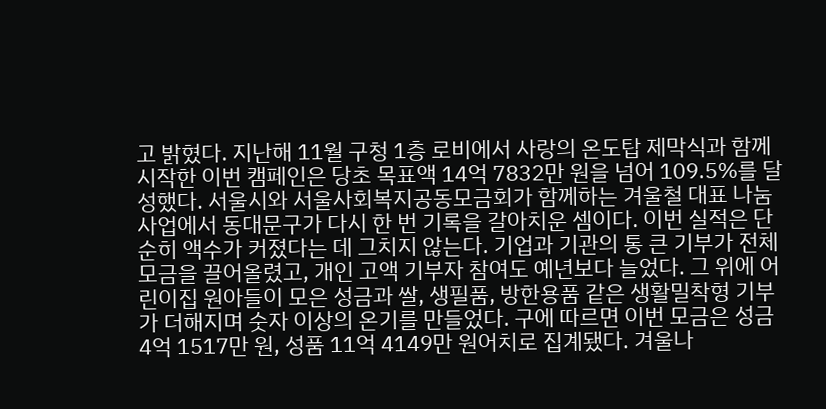고 밝혔다. 지난해 11월 구청 1층 로비에서 사랑의 온도탑 제막식과 함께 시작한 이번 캠페인은 당초 목표액 14억 7832만 원을 넘어 109.5%를 달성했다. 서울시와 서울사회복지공동모금회가 함께하는 겨울철 대표 나눔 사업에서 동대문구가 다시 한 번 기록을 갈아치운 셈이다. 이번 실적은 단순히 액수가 커졌다는 데 그치지 않는다. 기업과 기관의 통 큰 기부가 전체 모금을 끌어올렸고, 개인 고액 기부자 참여도 예년보다 늘었다. 그 위에 어린이집 원아들이 모은 성금과 쌀, 생필품, 방한용품 같은 생활밀착형 기부가 더해지며 숫자 이상의 온기를 만들었다. 구에 따르면 이번 모금은 성금 4억 1517만 원, 성품 11억 4149만 원어치로 집계됐다. 겨울나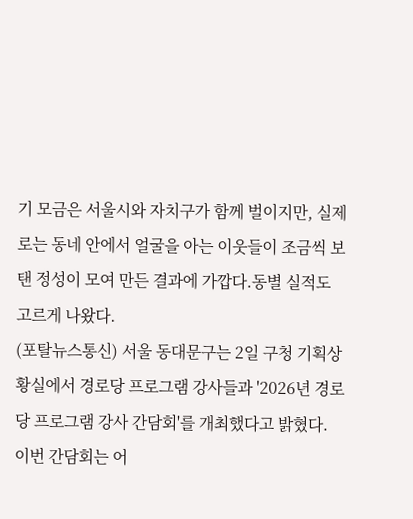기 모금은 서울시와 자치구가 함께 벌이지만, 실제로는 동네 안에서 얼굴을 아는 이웃들이 조금씩 보탠 정성이 모여 만든 결과에 가깝다.동별 실적도 고르게 나왔다.
(포탈뉴스통신) 서울 동대문구는 2일 구청 기획상황실에서 경로당 프로그램 강사들과 '2026년 경로당 프로그램 강사 간담회'를 개최했다고 밝혔다. 이번 간담회는 어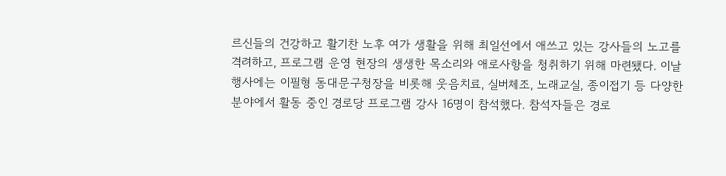르신들의 건강하고 활기찬 노후 여가 생활을 위해 최일선에서 애쓰고 있는 강사들의 노고를 격려하고, 프로그램 운영 현장의 생생한 목소리와 애로사항을 청취하기 위해 마련됐다. 이날 행사에는 이필형 동대문구청장을 비롯해 웃음치료, 실버체조, 노래교실, 종이접기 등 다양한 분야에서 활동 중인 경로당 프로그램 강사 16명이 참석했다. 참석자들은 경로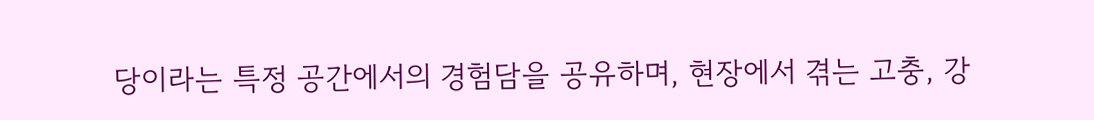당이라는 특정 공간에서의 경험담을 공유하며, 현장에서 겪는 고충, 강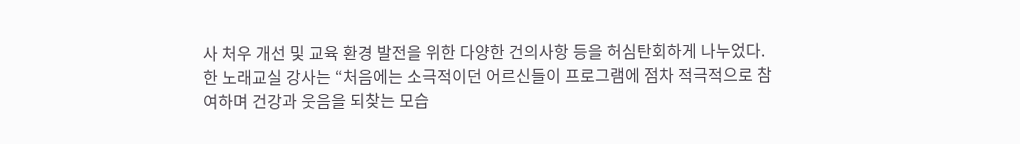사 처우 개선 및 교육 환경 발전을 위한 다양한 건의사항 등을 허심탄회하게 나누었다. 한 노래교실 강사는 “처음에는 소극적이던 어르신들이 프로그램에 점차 적극적으로 참여하며 건강과 웃음을 되찾는 모습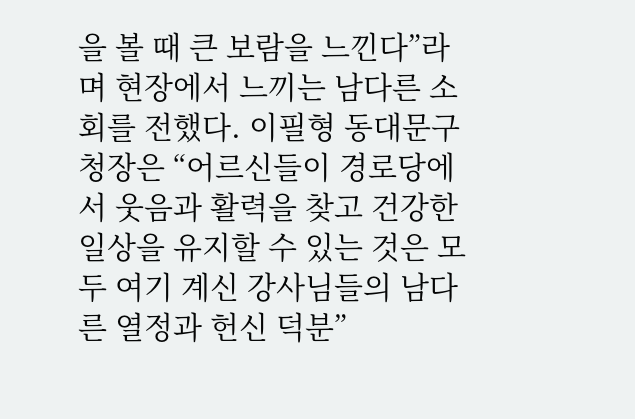을 볼 때 큰 보람을 느낀다”라며 현장에서 느끼는 남다른 소회를 전했다. 이필형 동대문구청장은 “어르신들이 경로당에서 웃음과 활력을 찾고 건강한 일상을 유지할 수 있는 것은 모두 여기 계신 강사님들의 남다른 열정과 헌신 덕분”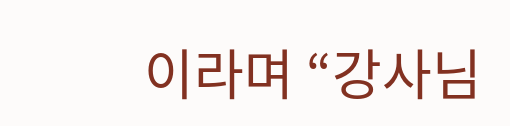이라며 “강사님